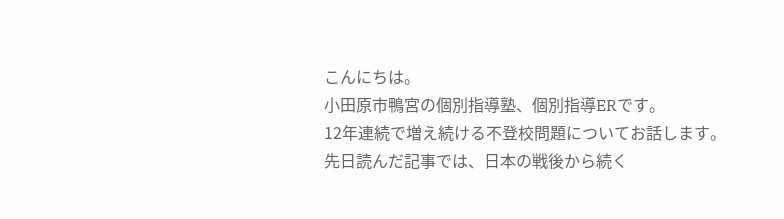こんにちは。
小田原市鴨宮の個別指導塾、個別指導ERです。
12年連続で増え続ける不登校問題についてお話します。
先日読んだ記事では、日本の戦後から続く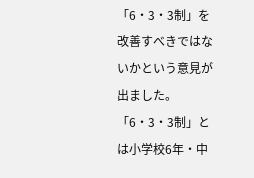「6・3・3制」を改善すべきではないかという意見が出ました。
「6・3・3制」とは小学校6年・中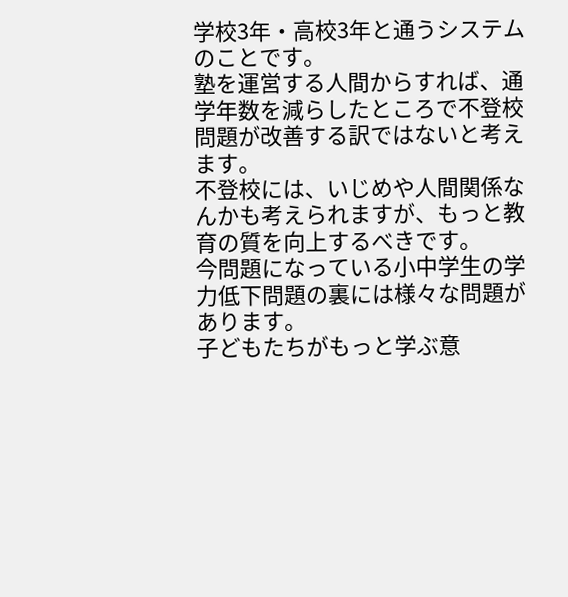学校3年・高校3年と通うシステムのことです。
塾を運営する人間からすれば、通学年数を減らしたところで不登校問題が改善する訳ではないと考えます。
不登校には、いじめや人間関係なんかも考えられますが、もっと教育の質を向上するべきです。
今問題になっている小中学生の学力低下問題の裏には様々な問題があります。
子どもたちがもっと学ぶ意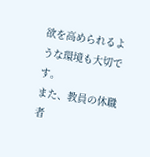欲を高められるような環境も大切です。
また、教員の休職者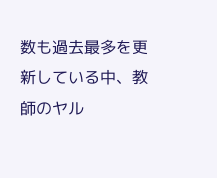数も過去最多を更新している中、教師のヤル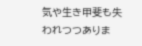気や生き甲斐も失われつつありま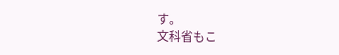す。
文科省もこ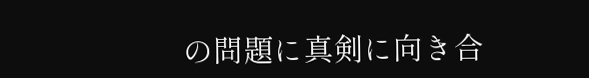の問題に真剣に向き合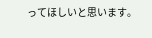ってほしいと思います。